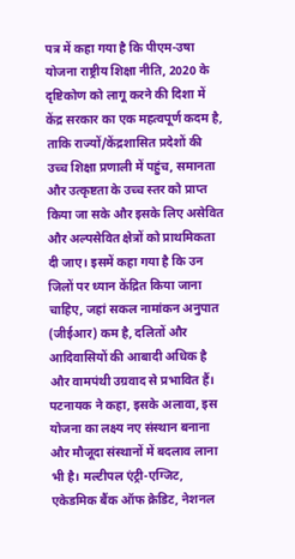पत्र में कहा गया है कि पीएम-उषा योजना राष्ट्रीय शिक्षा नीति, 2020 के दृष्टिकोण को लागू करने की दिशा में केंद्र सरकार का एक महत्वपूर्ण कदम है, ताकि राज्यों/केंद्रशासित प्रदेशों की उच्च शिक्षा प्रणाली में पहुंच, समानता और उत्कृष्टता के उच्च स्तर को प्राप्त किया जा सके और इसके लिए असेवित और अल्पसेवित क्षेत्रों को प्राथमिकता दी जाए। इसमें कहा गया है कि उन जिलों पर ध्यान केंद्रित किया जाना चाहिए, जहां सकल नामांकन अनुपात (जीईआर) कम है, दलितों और आदिवासियों की आबादी अधिक है और वामपंथी उग्रवाद से प्रभावित हैं।
पटनायक ने कहा, इसके अलावा, इस योजना का लक्ष्य नए संस्थान बनाना और मौजूदा संस्थानों में बदलाव लाना भी है। मल्टीपल एंट्री-एग्जिट, एकेडमिक बैंक ऑफ क्रेडिट, नेशनल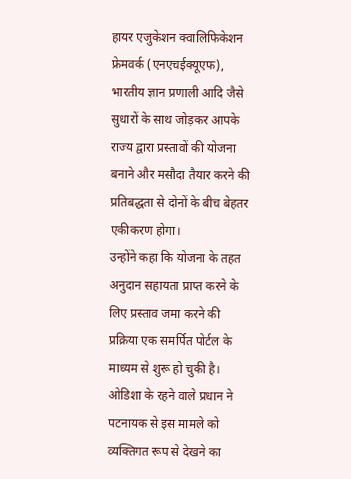हायर एजुकेशन क्वालिफिकेशन फ्रेमवर्क (एनएचईक्यूएफ), भारतीय ज्ञान प्रणाली आदि जैसे सुधारों के साथ जोड़कर आपके राज्य द्वारा प्रस्तावों की योजना बनाने और मसौदा तैयार करने की प्रतिबद्धता से दोनों के बीच बेहतर एकीकरण होगा।
उन्होंने कहा कि योजना के तहत अनुदान सहायता प्राप्त करने के लिए प्रस्ताव जमा करने की प्रक्रिया एक समर्पित पोर्टल के माध्यम से शुरू हो चुकी है। ओडिशा के रहने वाले प्रधान ने पटनायक से इस मामले को व्यक्तिगत रूप से देखने का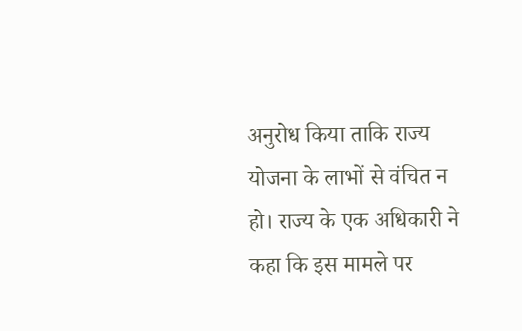अनुरोध किया ताकि राज्य योजना के लाभों से वंचित न हो। राज्य के एक अधिकारी ने कहा कि इस मामले पर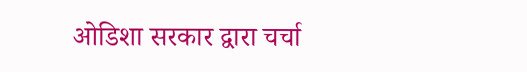ओडिशा सरकार द्वारा चर्चा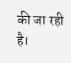की जा रही है।